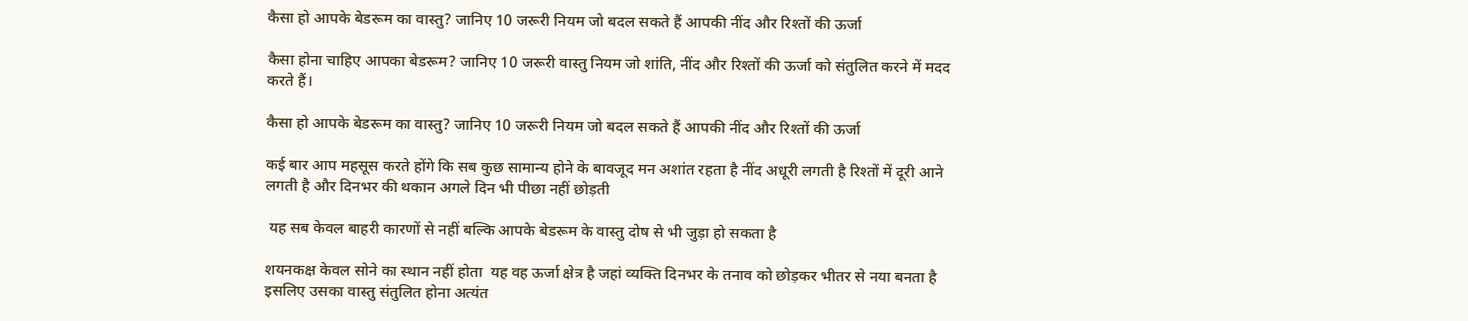कैसा हो आपके बेडरूम का वास्तु? जानिए 10 जरूरी नियम जो बदल सकते हैं आपकी नींद और रिश्तों की ऊर्जा

कैसा होना चाहिए आपका बेडरूम? जानिए 10 जरूरी वास्तु नियम जो शांति, नींद और रिश्तों की ऊर्जा को संतुलित करने में मदद करते हैं।

कैसा हो आपके बेडरूम का वास्तु? जानिए 10 जरूरी नियम जो बदल सकते हैं आपकी नींद और रिश्तों की ऊर्जा

कई बार आप महसूस करते होंगे कि सब कुछ सामान्य होने के बावजूद मन अशांत रहता है नींद अधूरी लगती है रिश्तों में दूरी आने लगती है और दिनभर की थकान अगले दिन भी पीछा नहीं छोड़ती

 यह सब केवल बाहरी कारणों से नहीं बल्कि आपके बेडरूम के वास्तु दोष से भी जुड़ा हो सकता है

शयनकक्ष केवल सोने का स्थान नहीं होता  यह वह ऊर्जा क्षेत्र है जहां व्यक्ति दिनभर के तनाव को छोड़कर भीतर से नया बनता है इसलिए उसका वास्तु संतुलित होना अत्यंत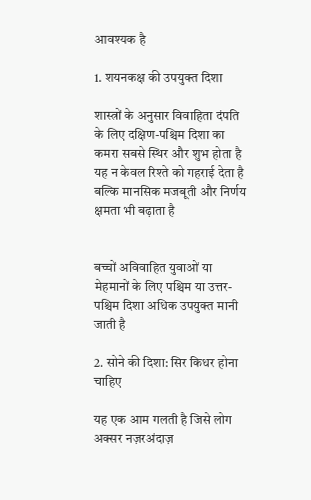आवश्यक है

1. शयनकक्ष की उपयुक्त दिशा

शास्त्रों के अनुसार विवाहिता दंपति के लिए दक्षिण-पश्चिम दिशा का कमरा सबसे स्थिर और शुभ होता है यह न केवल रिश्ते को गहराई देता है बल्कि मानसिक मजबूती और निर्णय क्षमता भी बढ़ाता है


बच्चों अविवाहित युवाओं या मेहमानों के लिए पश्चिम या उत्तर-पश्चिम दिशा अधिक उपयुक्त मानी जाती है

2. सोने की दिशा: सिर किधर होना चाहिए

यह एक आम गलती है जिसे लोग अक्सर नज़रअंदाज़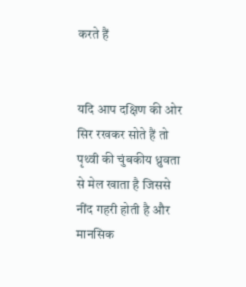करते हैं


यदि आप दक्षिण की ओर सिर रखकर सोते हैं तो पृथ्वी की चुंबकीय ध्रुवता से मेल खाता है जिससे नींद गहरी होती है और मानसिक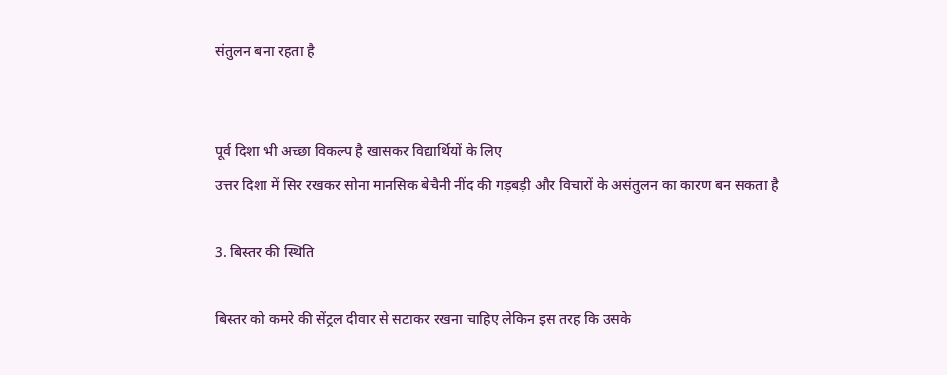संतुलन बना रहता है


पूर्व दिशा भी अच्छा विकल्प है खासकर विद्यार्थियों के लिए
उत्तर दिशा में सिर रखकर सोना मानसिक बेचैनी नींद की गड़बड़ी और विचारों के असंतुलन का कारण बन सकता है

3. बिस्तर की स्थिति

बिस्तर को कमरे की सेंट्रल दीवार से सटाकर रखना चाहिए लेकिन इस तरह कि उसके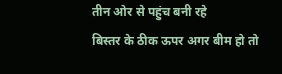तीन ओर से पहुंच बनी रहे
बिस्तर के ठीक ऊपर अगर बीम हो तो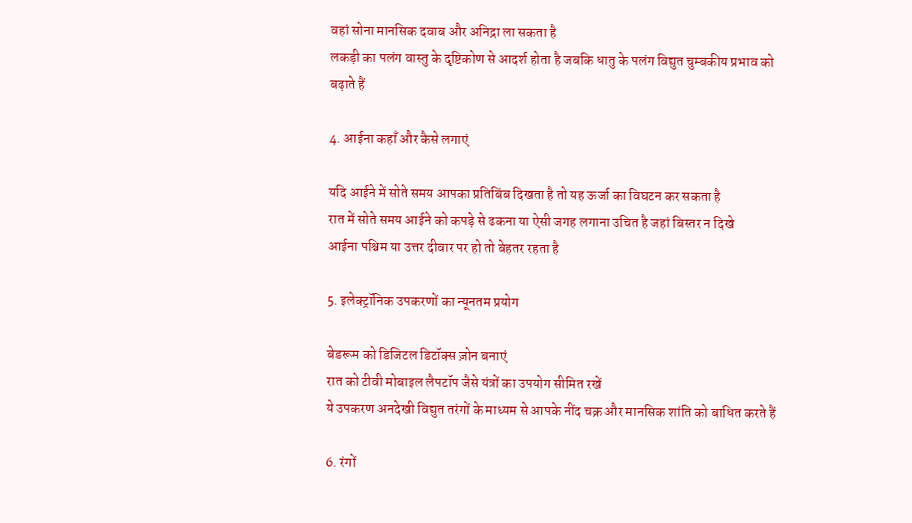वहां सोना मानसिक दवाब और अनिद्रा ला सकता है
लकड़ी का पलंग वास्तु के दृष्टिकोण से आदर्श होता है जबकि धातु के पलंग विद्युत चुम्बकीय प्रभाव को बढ़ाते हैं

4. आईना कहाँ और कैसे लगाएं

यदि आईने में सोते समय आपका प्रतिबिंब दिखता है तो यह ऊर्जा का विघटन कर सकता है
रात में सोते समय आईने को कपड़े से ढकना या ऐसी जगह लगाना उचित है जहां बिस्तर न दिखे
आईना पश्चिम या उत्तर दीवार पर हो तो बेहतर रहता है

5. इलेक्ट्रॉनिक उपकरणों का न्यूनतम प्रयोग

बेडरूम को डिजिटल डिटॉक्स ज़ोन बनाएं
रात को टीवी मोबाइल लैपटॉप जैसे यंत्रों का उपयोग सीमित रखें
ये उपकरण अनदेखी विद्युत तरंगों के माध्यम से आपके नींद चक्र और मानसिक शांति को बाधित करते हैं

6. रंगों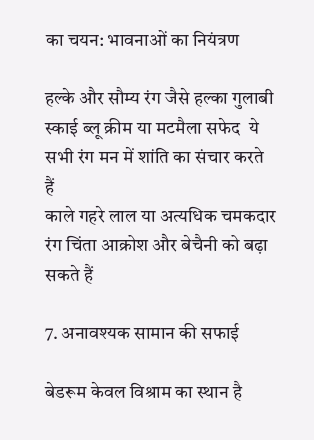का चयन: भावनाओं का नियंत्रण

हल्के और सौम्य रंग जैसे हल्का गुलाबी स्काई ब्लू क्रीम या मटमैला सफेद  ये सभी रंग मन में शांति का संचार करते हैं
काले गहरे लाल या अत्यधिक चमकदार रंग चिंता आक्रोश और बेचैनी को बढ़ा सकते हैं

7. अनावश्यक सामान की सफाई

बेडरूम केवल विश्राम का स्थान है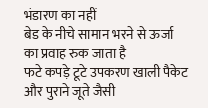भंडारण का नहीं
बेड के नीचे सामान भरने से ऊर्जा का प्रवाह रुक जाता है
फटे कपड़े टूटे उपकरण खाली पैकेट और पुराने जूते जैसी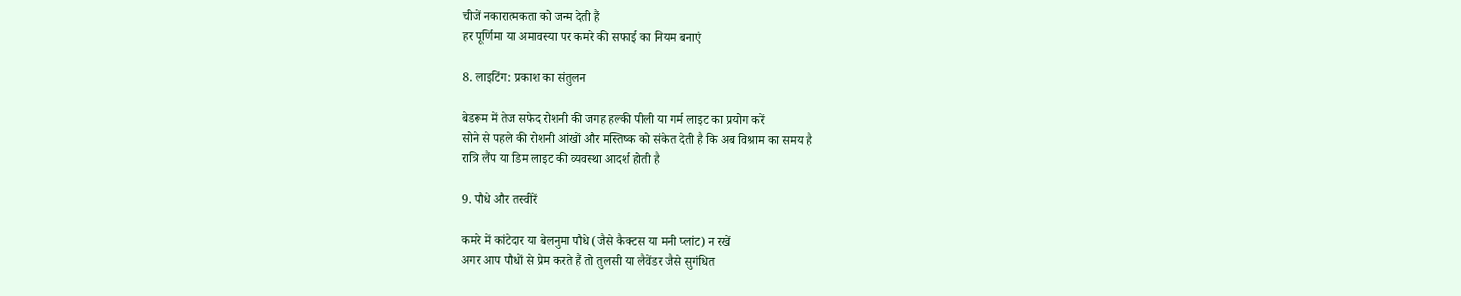चीजें नकारात्मकता को जन्म देती हैं
हर पूर्णिमा या अमावस्या पर कमरे की सफाई का नियम बनाएं

8. लाइटिंग: प्रकाश का संतुलन

बेडरूम में तेज सफेद रोशनी की जगह हल्की पीली या गर्म लाइट का प्रयोग करें
सोने से पहले की रोशनी आंखों और मस्तिष्क को संकेत देती है कि अब विश्राम का समय है
रात्रि लैंप या डिम लाइट की व्यवस्था आदर्श होती है

9. पौधे और तस्वीरें

कमरे में कांटेदार या बेलनुमा पौधे (जैसे कैक्टस या मनी प्लांट) न रखें
अगर आप पौधों से प्रेम करते हैं तो तुलसी या लैवेंडर जैसे सुगंधित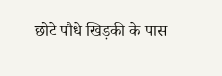छोटे पौधे खिड़की के पास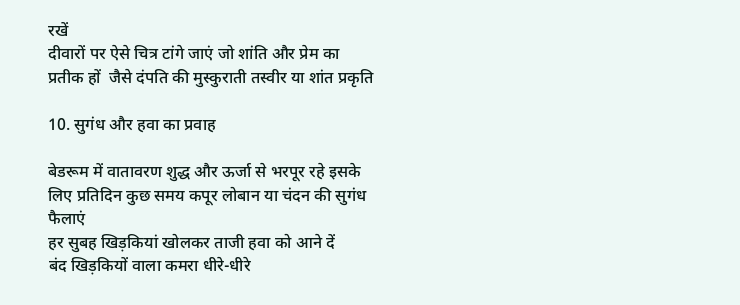रखें
दीवारों पर ऐसे चित्र टांगे जाएं जो शांति और प्रेम का प्रतीक हों  जैसे दंपति की मुस्कुराती तस्वीर या शांत प्रकृति

10. सुगंध और हवा का प्रवाह

बेडरूम में वातावरण शुद्ध और ऊर्जा से भरपूर रहे इसके लिए प्रतिदिन कुछ समय कपूर लोबान या चंदन की सुगंध फैलाएं
हर सुबह खिड़कियां खोलकर ताजी हवा को आने दें
बंद खिड़कियों वाला कमरा धीरे-धीरे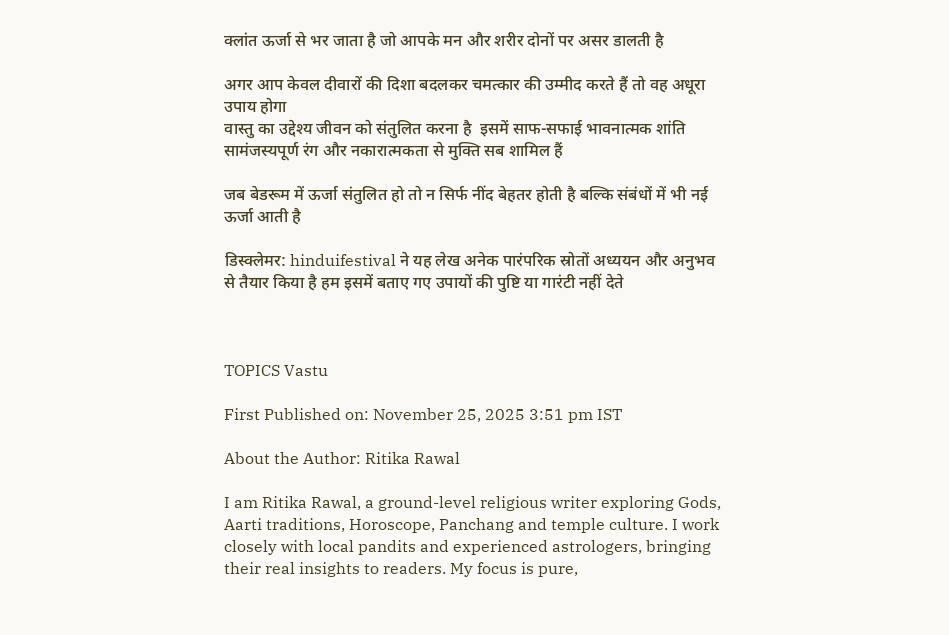क्लांत ऊर्जा से भर जाता है जो आपके मन और शरीर दोनों पर असर डालती है

अगर आप केवल दीवारों की दिशा बदलकर चमत्कार की उम्मीद करते हैं तो वह अधूरा उपाय होगा
वास्तु का उद्देश्य जीवन को संतुलित करना है  इसमें साफ-सफाई भावनात्मक शांति सामंजस्यपूर्ण रंग और नकारात्मकता से मुक्ति सब शामिल हैं

जब बेडरूम में ऊर्जा संतुलित हो तो न सिर्फ नींद बेहतर होती है बल्कि संबंधों में भी नई ऊर्जा आती है

डिस्क्लेमर: hinduifestival ने यह लेख अनेक पारंपरिक स्रोतों अध्ययन और अनुभव से तैयार किया है हम इसमें बताए गए उपायों की पुष्टि या गारंटी नहीं देते



TOPICS Vastu

First Published on: November 25, 2025 3:51 pm IST

About the Author: Ritika Rawal

I am Ritika Rawal, a ground-level religious writer exploring Gods, Aarti traditions, Horoscope, Panchang and temple culture. I work closely with local pandits and experienced astrologers, bringing their real insights to readers. My focus is pure,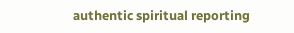authentic spiritual reporting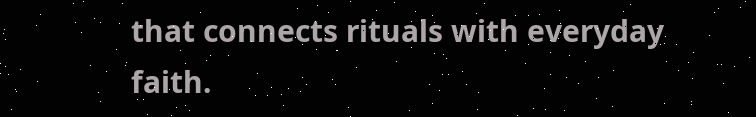that connects rituals with everyday faith.